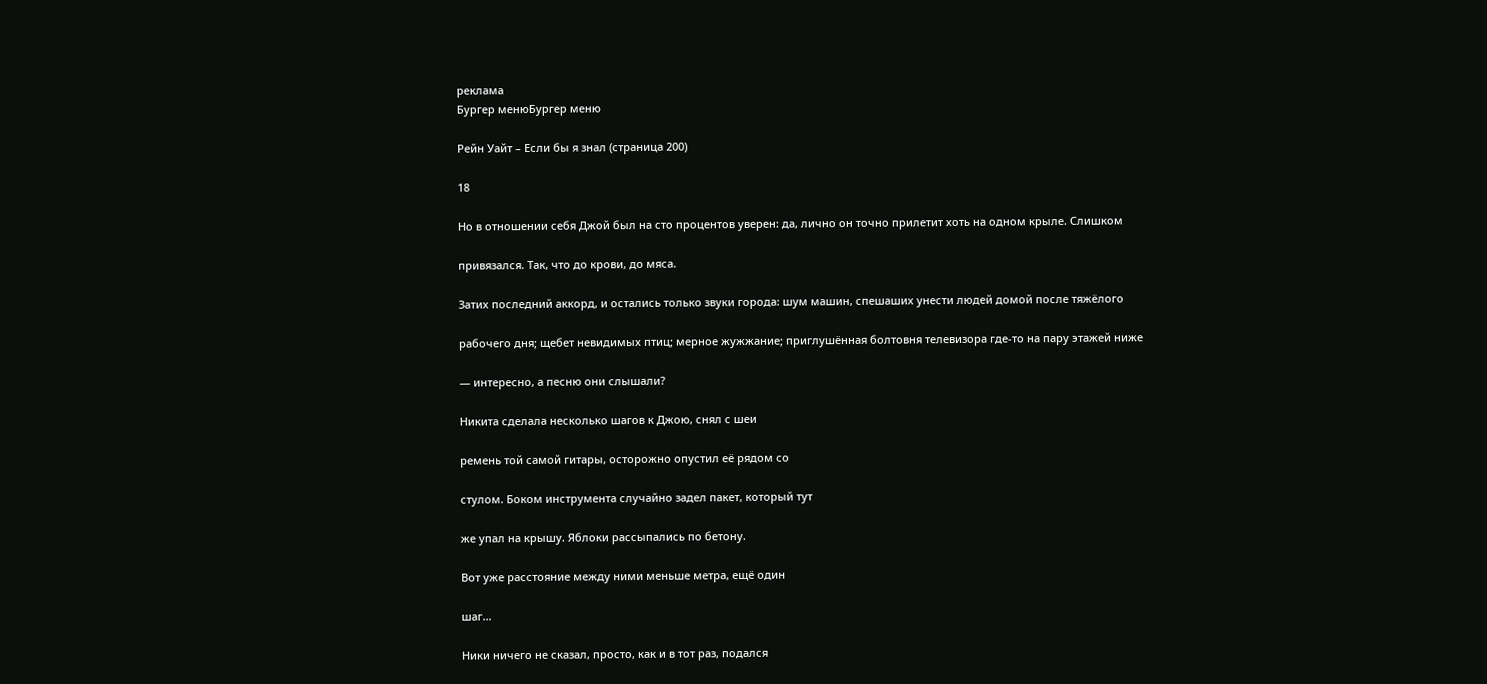реклама
Бургер менюБургер меню

Рейн Уайт – Если бы я знал (страница 200)

18

Но в отношении себя Джой был на сто процентов уверен: да, лично он точно прилетит хоть на одном крыле. Слишком

привязался. Так, что до крови, до мяса.

Затих последний аккорд, и остались только звуки города: шум машин, спешаших унести людей домой после тяжёлого

рабочего дня; щебет невидимых птиц; мерное жужжание; приглушённая болтовня телевизора где-то на пару этажей ниже

― интересно, а песню они слышали?

Никита сделала несколько шагов к Джою, снял с шеи

ремень той самой гитары, осторожно опустил её рядом со

стулом. Боком инструмента случайно задел пакет, который тут

же упал на крышу. Яблоки рассыпались по бетону.

Вот уже расстояние между ними меньше метра, ещё один

шаг…

Ники ничего не сказал, просто, как и в тот раз, подался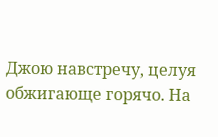Джою навстречу, целуя обжигающе горячо. На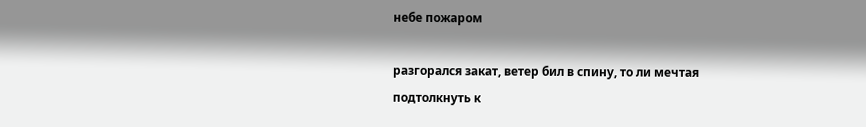небе пожаром

разгорался закат, ветер бил в спину, то ли мечтая подтолкнуть к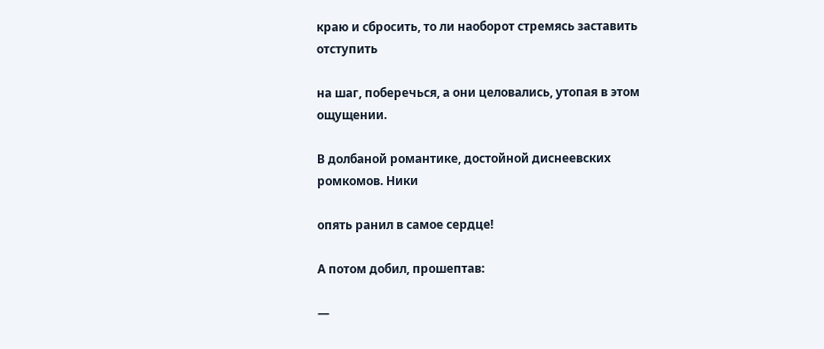краю и сбросить, то ли наоборот стремясь заставить отступить

на шаг, поберечься, а они целовались, утопая в этом ощущении.

В долбаной романтике, достойной диснеевских ромкомов. Ники

опять ранил в самое сердце!

А потом добил, прошептав:

―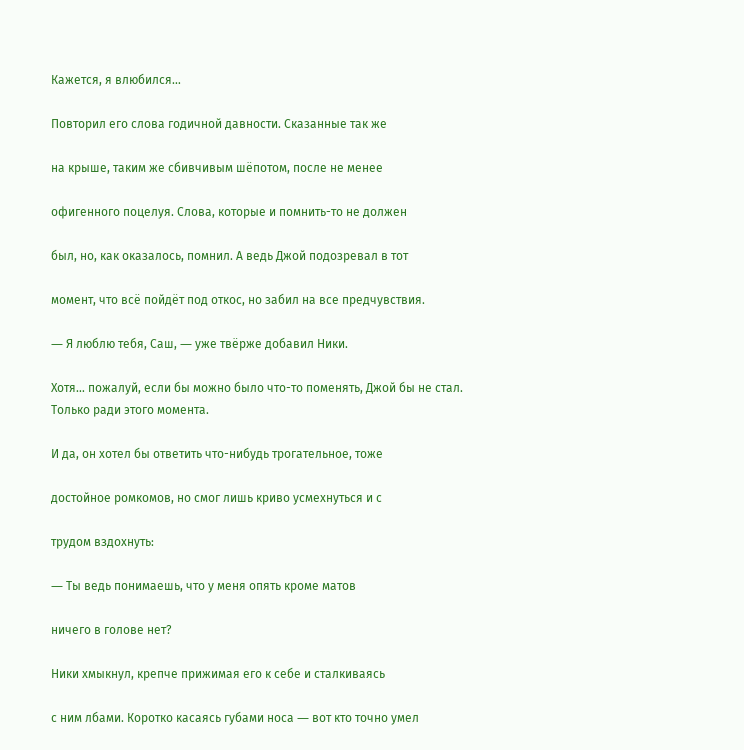Кажется, я влюбился…

Повторил его слова годичной давности. Сказанные так же

на крыше, таким же сбивчивым шёпотом, после не менее

офигенного поцелуя. Слова, которые и помнить-то не должен

был, но, как оказалось, помнил. А ведь Джой подозревал в тот

момент, что всё пойдёт под откос, но забил на все предчувствия.

― Я люблю тебя, Саш, ― уже твёрже добавил Ники.

Хотя… пожалуй, если бы можно было что-то поменять, Джой бы не стал. Только ради этого момента.

И да, он хотел бы ответить что-нибудь трогательное, тоже

достойное ромкомов, но смог лишь криво усмехнуться и с

трудом вздохнуть:

― Ты ведь понимаешь, что у меня опять кроме матов

ничего в голове нет?

Ники хмыкнул, крепче прижимая его к себе и сталкиваясь

с ним лбами. Коротко касаясь губами носа ― вот кто точно умел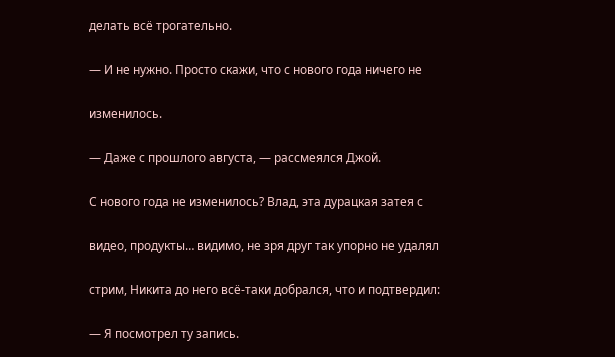делать всё трогательно.

― И не нужно. Просто скажи, что с нового года ничего не

изменилось.

― Даже с прошлого августа, ― рассмеялся Джой.

С нового года не изменилось? Влад, эта дурацкая затея с

видео, продукты… видимо, не зря друг так упорно не удалял

стрим, Никита до него всё-таки добрался, что и подтвердил:

― Я посмотрел ту запись.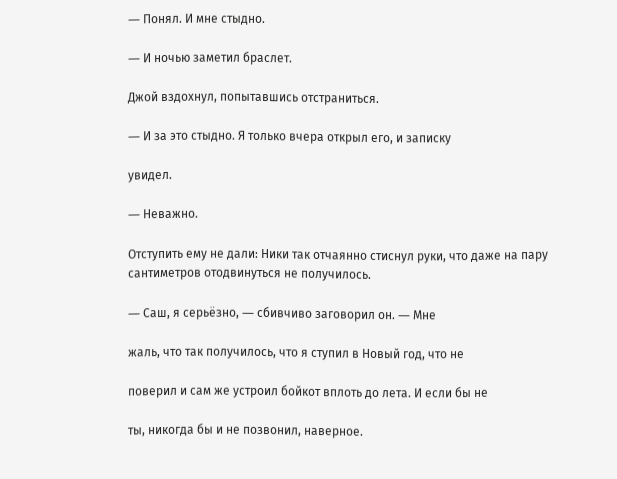― Понял. И мне стыдно.

― И ночью заметил браслет.

Джой вздохнул, попытавшись отстраниться.

― И за это стыдно. Я только вчера открыл его, и записку

увидел.

― Неважно.

Отступить ему не дали: Ники так отчаянно стиснул руки, что даже на пару сантиметров отодвинуться не получилось.

― Саш, я серьёзно, ― сбивчиво заговорил он. ― Мне

жаль, что так получилось, что я ступил в Новый год, что не

поверил и сам же устроил бойкот вплоть до лета. И если бы не

ты, никогда бы и не позвонил, наверное.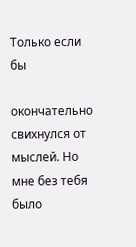Только если бы

окончательно свихнулся от мыслей. Но мне без тебя было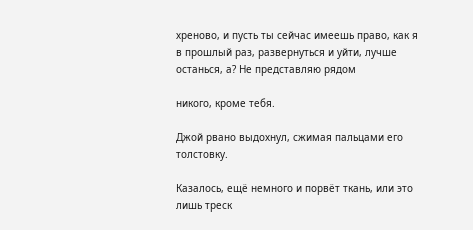хреново, и пусть ты сейчас имеешь право, как я в прошлый раз, развернуться и уйти, лучше останься, а? Не представляю рядом

никого, кроме тебя.

Джой рвано выдохнул, сжимая пальцами его толстовку.

Казалось, ещё немного и порвёт ткань, или это лишь треск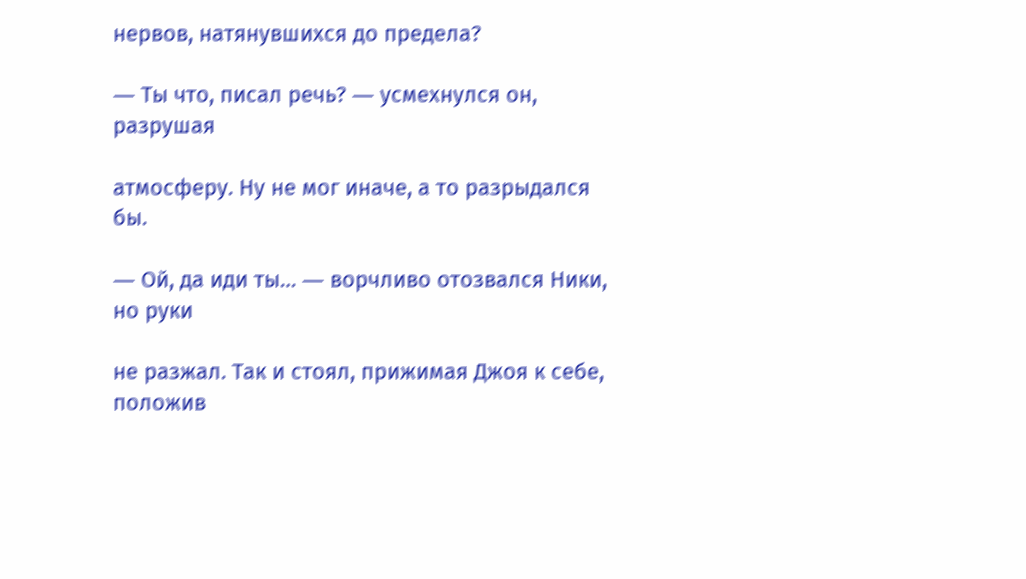нервов, натянувшихся до предела?

― Ты что, писал речь? ― усмехнулся он, разрушая

атмосферу. Ну не мог иначе, а то разрыдался бы.

― Ой, да иди ты… ― ворчливо отозвался Ники, но руки

не разжал. Так и стоял, прижимая Джоя к себе, положив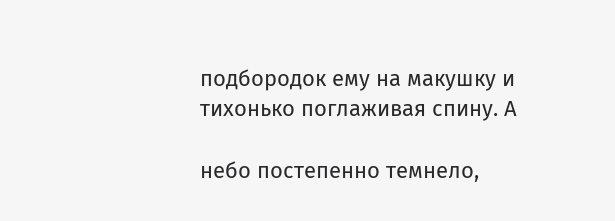подбородок ему на макушку и тихонько поглаживая спину. А

небо постепенно темнело,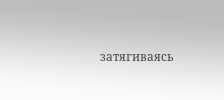затягиваясь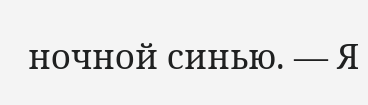ночной синью. ― Я